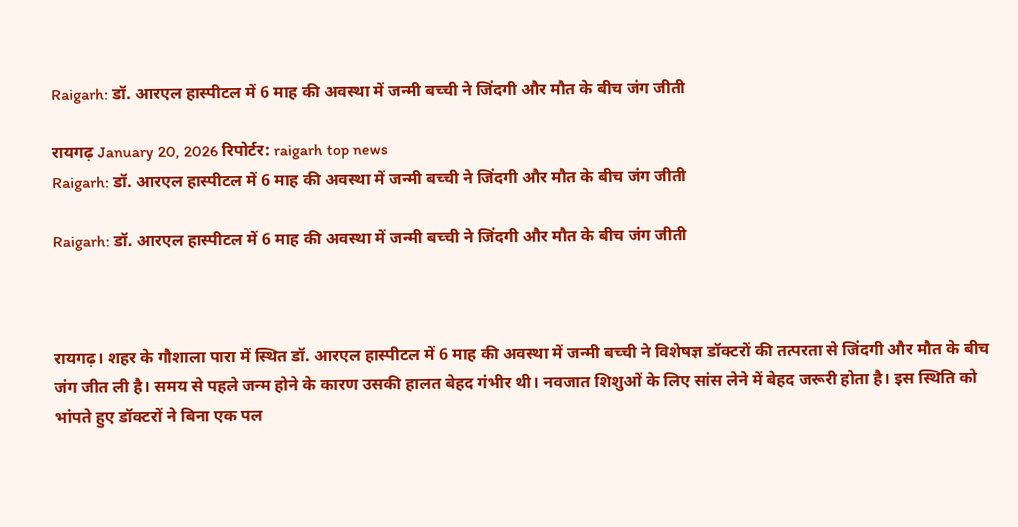Raigarh: डॉ. आरएल हास्पीटल में 6 माह की अवस्था में जन्मी बच्ची ने जिंदगी और मौत के बीच जंग जीती

रायगढ़ January 20, 2026 रिपोर्टर: raigarh top news
Raigarh: डॉ. आरएल हास्पीटल में 6 माह की अवस्था में जन्मी बच्ची ने जिंदगी और मौत के बीच जंग जीती

Raigarh: डॉ. आरएल हास्पीटल में 6 माह की अवस्था में जन्मी बच्ची ने जिंदगी और मौत के बीच जंग जीती



रायगढ़। शहर के गौशाला पारा में स्थित डॉ. आरएल हास्पीटल में 6 माह की अवस्था में जन्मी बच्ची ने विशेषज्ञ डॉक्टरों की तत्परता से जिंदगी और मौत के बीच जंग जीत ली है। समय से पहले जन्म होने के कारण उसकी हालत बेहद गंभीर थी। नवजात शिशुओं के लिए सांस लेने में बेहद जरूरी होता है। इस स्थिति को भांपते हुए डॉक्टरों ने बिना एक पल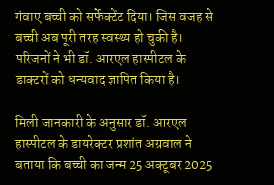गंवाए बच्ची को सर्फेक्टेंट दिया। जिस वजह से बच्ची अब पूरी तरह स्वस्थ्य हो चुकी है। परिजनों ने भी डॉ. आरएल हास्पीटल के डाक्टरों को धन्यवाद ज्ञापित किया है।

मिली जानकारी के अनुसार डॉ. आरएल हास्पीटल के डायरेक्टर प्रशांत अग्रवाल ने बताया कि बच्ची का जन्म 25 अक्टूबर 2025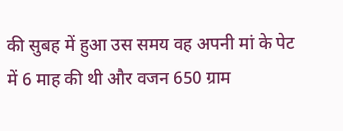की सुबह में हुआ उस समय वह अपनी मां के पेट में 6 माह की थी और वजन 650 ग्राम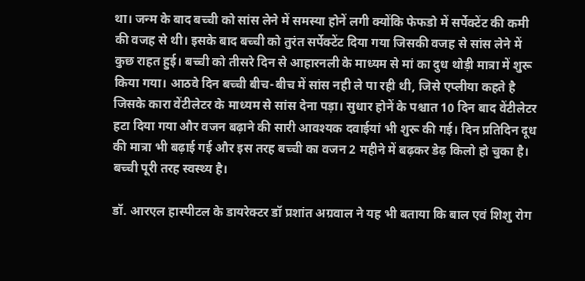था। जन्म के बाद बच्ची को सांस लेने में समस्या होनें लगी क्योंकि फेफडो में सर्पेक्टेंट की कमी की वजह से थी। इसके बाद बच्ची को तुरंत सर्पेक्टेंट दिया गया जिसकी वजह से सांस लेने में कुछ राहत हुई। बच्ची को तीसरे दिन से आहारनली के माध्यम से मां का दुध थोड़ी मात्रा में शुरू किया गया। आठवे दिन बच्ची बीच-बीच में सांस नही ले पा रही थी, जिसे एप्लीया कहते है जिसके कारा वेंटीलेटर के माध्यम से सांस देना पड़ा। सुधार होनें के पश्चात 10 दिन बाद वेंटीलेटर हटा दिया गया और वजन बढ़ाने की सारी आवश्यक दवाईयां भी शुरू की गई। दिन प्रतिदिन दूध की मात्रा भी बढ़ाई गई और इस तरह बच्ची का वजन 2 महीने में बढ़कर डेढ़ किलो हो चुका है। बच्ची पूरी तरह स्वस्थ्य है।

डॉ. आरएल हास्पीटल के डायरेक्टर डॉ प्रशांत अग्रवाल ने यह भी बताया कि बाल एवं शिशु रोग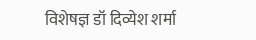विशेषज्ञ डॉ दिव्येश शर्मा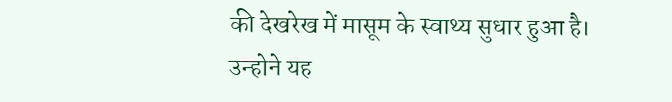की देखरेख में मासूम के स्वाथ्य सुधार हुआ है। उन्होने यह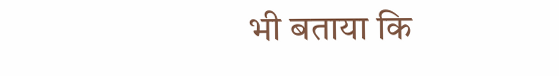भी बताया कि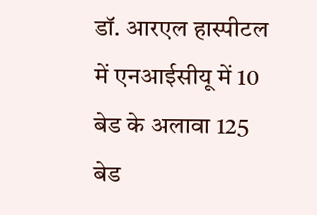डॉ. आरएल हास्पीटल में एनआईसीयू में 10 बेड के अलावा 125 बेड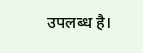उपलब्ध है।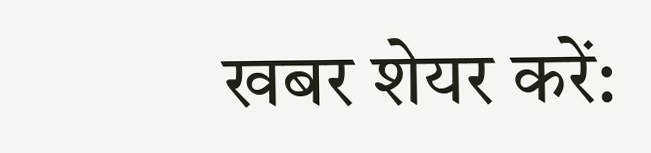खबर शेयर करें: